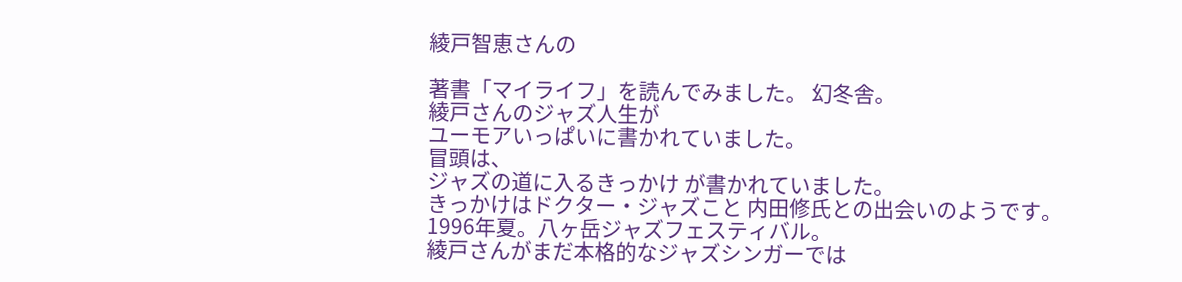綾戸智恵さんの

著書「マイライフ」を読んでみました。 幻冬舎。
綾戸さんのジャズ人生が
ユーモアいっぱいに書かれていました。
冒頭は、
ジャズの道に入るきっかけ が書かれていました。
きっかけはドクター・ジャズこと 内田修氏との出会いのようです。
1996年夏。八ヶ岳ジャズフェスティバル。
綾戸さんがまだ本格的なジャズシンガーでは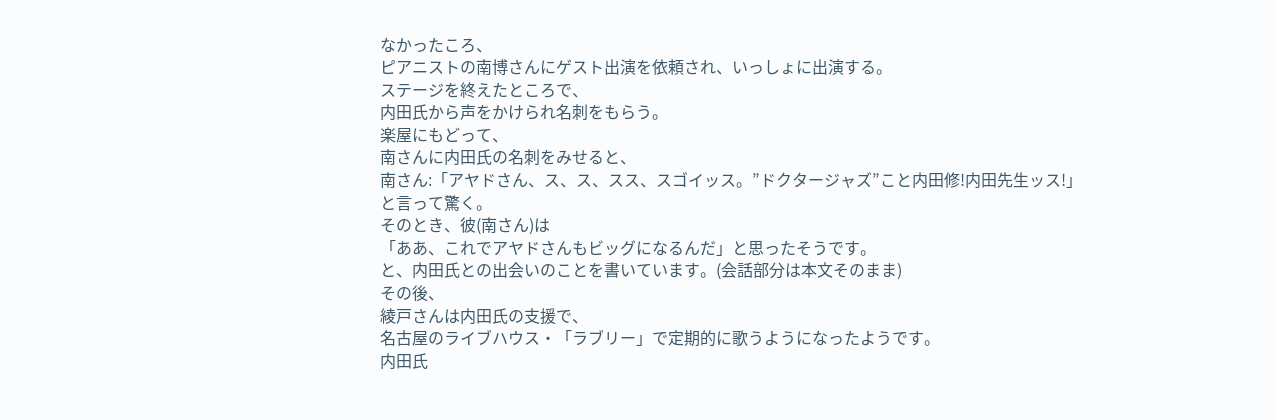なかったころ、
ピアニストの南博さんにゲスト出演を依頼され、いっしょに出演する。
ステージを終えたところで、
内田氏から声をかけられ名刺をもらう。
楽屋にもどって、
南さんに内田氏の名刺をみせると、
南さん:「アヤドさん、ス、ス、スス、スゴイッス。”ドクタージャズ”こと内田修!内田先生ッス!」
と言って驚く。
そのとき、彼(南さん)は
「ああ、これでアヤドさんもビッグになるんだ」と思ったそうです。
と、内田氏との出会いのことを書いています。(会話部分は本文そのまま)
その後、
綾戸さんは内田氏の支援で、
名古屋のライブハウス・「ラブリー」で定期的に歌うようになったようです。
内田氏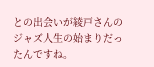との出会いが綾戸さんのジャズ人生の始まりだったんですね。